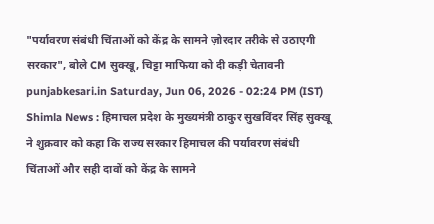"पर्यावरण संबंधी चिंताओं को केंद्र के सामने ज़ोरदार तरीके से उठाएगी सरकार", बोले CM सुक्खू, चिट्टा माफिया को दी कड़ी चेतावनी
punjabkesari.in Saturday, Jun 06, 2026 - 02:24 PM (IST)
Shimla News : हिमाचल प्रदेश के मुख्यमंत्री ठाकुर सुखविंदर सिंह सुक्खू ने शुक्रवार को कहा कि राज्य सरकार हिमाचल की पर्यावरण संबंधी चिंताओं और सही दावों को केंद्र के सामने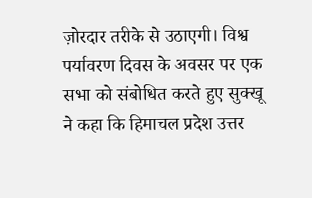ज़ोरदार तरीके से उठाएगी। विश्व पर्यावरण दिवस के अवसर पर एक सभा को संबोधित करते हुए सुक्खू ने कहा कि हिमाचल प्रदेश उत्तर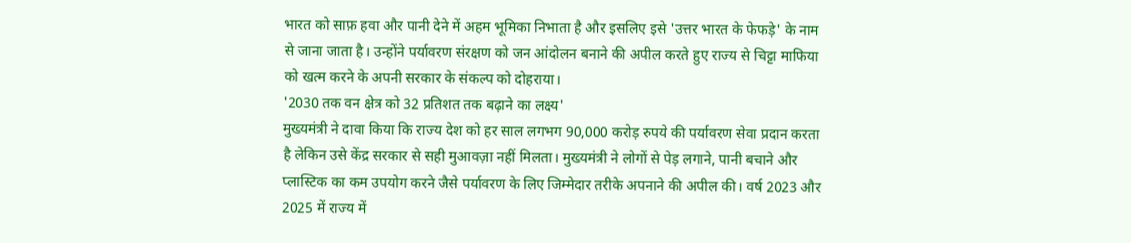भारत को साफ़ हवा और पानी देने में अहम भूमिका निभाता है और इसलिए इसे 'उत्तर भारत के फेफड़े' के नाम से जाना जाता है। उन्होंने पर्यावरण संरक्षण को जन आंदोलन बनाने की अपील करते हुए राज्य से चिट्टा माफिया को खत्म करने के अपनी सरकार के संकल्प को दोहराया।
'2030 तक वन क्षेत्र को 32 प्रतिशत तक बढ़ाने का लक्ष्य'
मुख्यमंत्री ने दावा किया कि राज्य देश को हर साल लगभग 90,000 करोड़ रुपये की पर्यावरण सेवा प्रदान करता है लेकिन उसे केंद्र सरकार से सही मुआवज़ा नहीं मिलता। मुख्यमंत्री ने लोगों से पेड़ लगाने, पानी बचाने और प्लास्टिक का कम उपयोग करने जैसे पर्यावरण के लिए जिम्मेदार तरीके अपनाने की अपील की। वर्ष 2023 और 2025 में राज्य में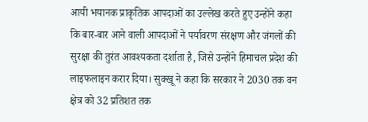आयी भयानक प्राकृतिक आपदाओं का उल्लेख करते हुए उन्होंने कहा कि बार-बार आने वाली आपदाओं ने पर्यावरण संरक्षण और जंगलों की सुरक्षा की तुरंत आवश्यकता दर्शाता है, जिसे उन्होंने हिमाचल प्रदेश की लाइफलाइन करार दिया। सुक्खू ने कहा कि सरकार ने 2030 तक वन क्षेत्र को 32 प्रतिशत तक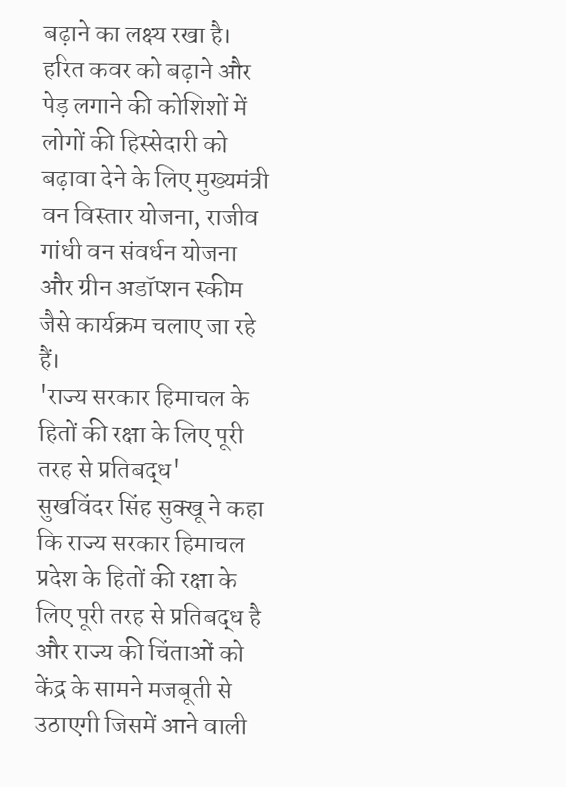बढ़ाने का लक्ष्य रखा है। हरित कवर को बढ़ाने और पेड़ लगाने की कोशिशों में लोगों की हिस्सेदारी को बढ़ावा देने के लिए मुख्यमंत्री वन विस्तार योजना, राजीव गांधी वन संवर्धन योजना और ग्रीन अडॉप्शन स्कीम जैसे कार्यक्रम चलाए जा रहे हैं।
'राज्य सरकार हिमाचल के हितों की रक्षा के लिए पूरी तरह से प्रतिबद्ध'
सुखविंदर सिंह सुक्खू ने कहा कि राज्य सरकार हिमाचल प्रदेश के हितों की रक्षा के लिए पूरी तरह से प्रतिबद्ध है और राज्य की चिंताओं को केंद्र के सामने मजबूती से उठाएगी जिसमें आने वाली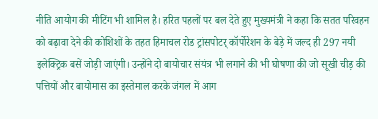नीति आयोग की मीटिंग भी शामिल है। हरित पहलों पर बल देते हुए मुख्यमंत्री ने कहा कि सतत परिवहन को बढ़ावा देने की कोशिशों के तहत हिमाचल रोड ट्रांसपोटर् कॉर्पोरेशन के बेड़े में जल्द ही 297 नयी इलेक्ट्रिक बसें जोड़ी जाएंगी। उन्होंने दो बायोचार संयंत्र भी लगाने की भी घोषणा की जो सूखी चीड़ की पत्तियों और बायोमास का इस्तेमाल करके जंगल में आग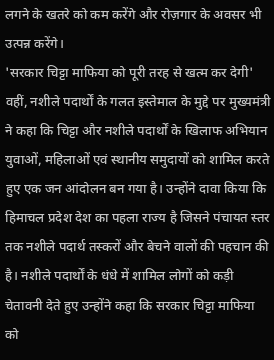लगने के खतरे को कम करेंगे और रोज़गार के अवसर भी उत्पन्न करेंगे।
'सरकार चिट्टा माफिया को पूरी तरह से खत्म कर देगी'
वहीं, नशीले पदार्थों के गलत इस्तेमाल के मुद्दे पर मुख्यमंत्री ने कहा कि चिट्टा और नशीले पदार्थों के खिलाफ अभियान युवाओं, महिलाओं एवं स्थानीय समुदायों को शामिल करते हुए एक जन आंदोलन बन गया है। उन्होंने दावा किया कि हिमाचल प्रदेश देश का पहला राज्य है जिसने पंचायत स्तर तक नशीले पदार्थ तस्करों और बेचने वालों की पहचान की है। नशीले पदार्थों के धंधे में शामिल लोगों को कड़ी चेतावनी देते हुए उन्होंने कहा कि सरकार चिट्टा माफिया को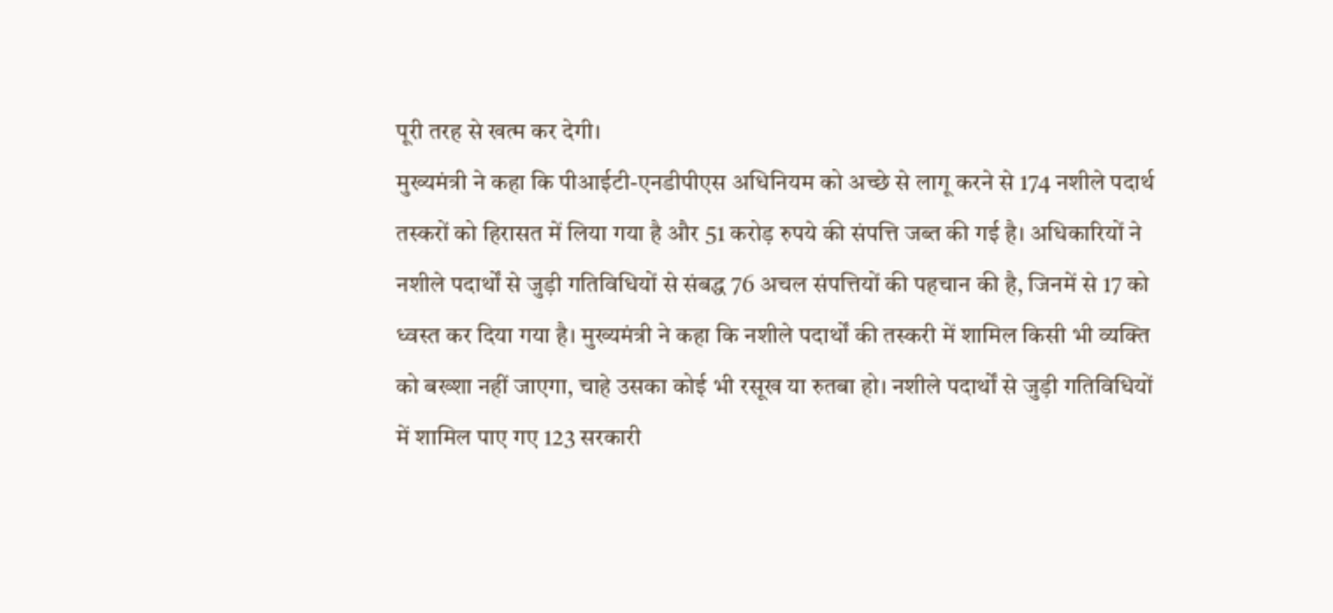पूरी तरह से खत्म कर देगी।
मुख्यमंत्री ने कहा कि पीआईटी-एनडीपीएस अधिनियम को अच्छे से लागू करने से 174 नशीले पदार्थ तस्करों को हिरासत में लिया गया है और 51 करोड़ रुपये की संपत्ति जब्त की गई है। अधिकारियों ने नशीले पदार्थों से जुड़ी गतिविधियों से संबद्ध 76 अचल संपत्तियों की पहचान की है, जिनमें से 17 को ध्वस्त कर दिया गया है। मुख्यमंत्री ने कहा कि नशीले पदार्थों की तस्करी में शामिल किसी भी व्यक्ति को बख्शा नहीं जाएगा, चाहे उसका कोई भी रसूख या रुतबा हो। नशीले पदार्थों से जुड़ी गतिविधियों में शामिल पाए गए 123 सरकारी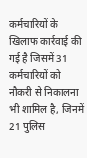कर्मचारियों के खिलाफ कार्रवाई की गई है जिसमें 31 कर्मचारियों को नौकरी से निकालना भी शामिल है, जिनमें 21 पुलिस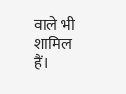वाले भी शामिल हैं।